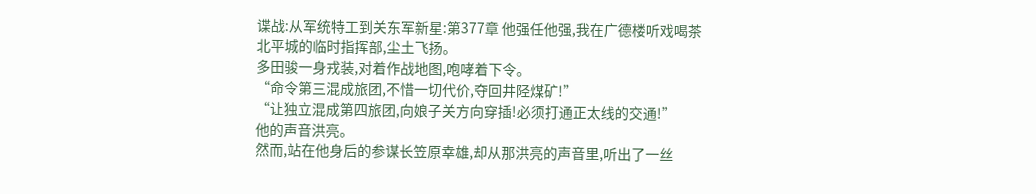谍战:从军统特工到关东军新星:第377章 他强任他强,我在广德楼听戏喝茶
北平城的临时指挥部,尘土飞扬。
多田骏一身戎装,对着作战地图,咆哮着下令。
“命令第三混成旅团,不惜一切代价,夺回井陉煤矿!”
“让独立混成第四旅团,向娘子关方向穿插!必须打通正太线的交通!”
他的声音洪亮。
然而,站在他身后的参谋长笠原幸雄,却从那洪亮的声音里,听出了一丝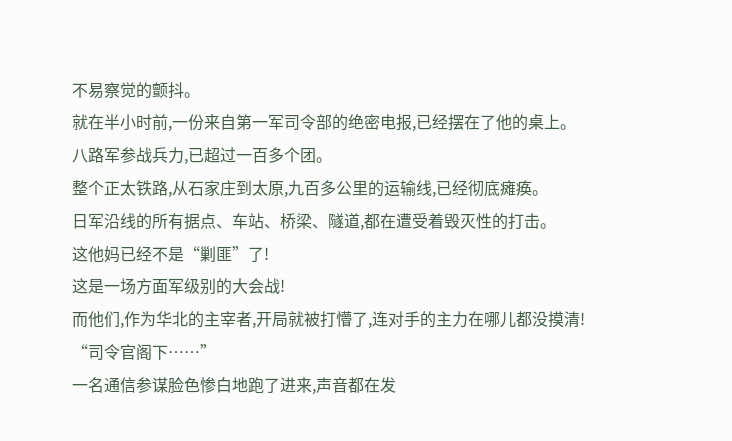不易察觉的颤抖。
就在半小时前,一份来自第一军司令部的绝密电报,已经摆在了他的桌上。
八路军参战兵力,已超过一百多个团。
整个正太铁路,从石家庄到太原,九百多公里的运输线,已经彻底瘫痪。
日军沿线的所有据点、车站、桥梁、隧道,都在遭受着毁灭性的打击。
这他妈已经不是“剿匪”了!
这是一场方面军级别的大会战!
而他们,作为华北的主宰者,开局就被打懵了,连对手的主力在哪儿都没摸清!
“司令官阁下……”
一名通信参谋脸色惨白地跑了进来,声音都在发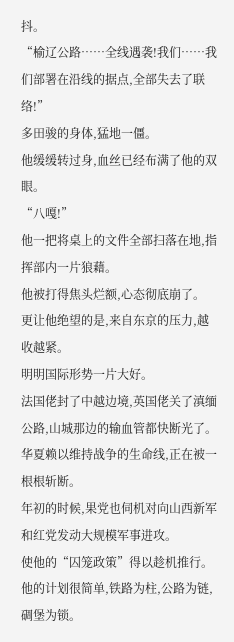抖。
“榆辽公路……全线遇袭!我们……我们部署在沿线的据点,全部失去了联络!”
多田骏的身体,猛地一僵。
他缓缓转过身,血丝已经布满了他的双眼。
“八嘎!”
他一把将桌上的文件全部扫落在地,指挥部内一片狼藉。
他被打得焦头烂额,心态彻底崩了。
更让他绝望的是,来自东京的压力,越收越紧。
明明国际形势一片大好。
法国佬封了中越边境,英国佬关了滇缅公路,山城那边的输血管都快断光了。
华夏赖以维持战争的生命线,正在被一根根斩断。
年初的时候,果党也伺机对向山西新军和红党发动大规模军事进攻。
使他的“囚笼政策”得以趁机推行。
他的计划很简单,铁路为柱,公路为链,碉堡为锁。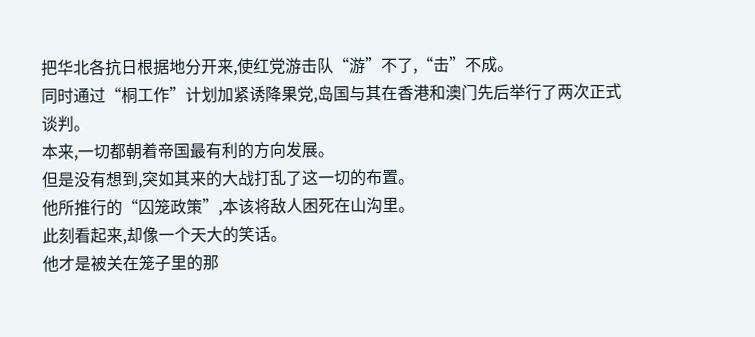把华北各抗日根据地分开来,使红党游击队“游”不了,“击”不成。
同时通过“桐工作”计划加紧诱降果党,岛国与其在香港和澳门先后举行了两次正式谈判。
本来,一切都朝着帝国最有利的方向发展。
但是没有想到,突如其来的大战打乱了这一切的布置。
他所推行的“囚笼政策”,本该将敌人困死在山沟里。
此刻看起来,却像一个天大的笑话。
他才是被关在笼子里的那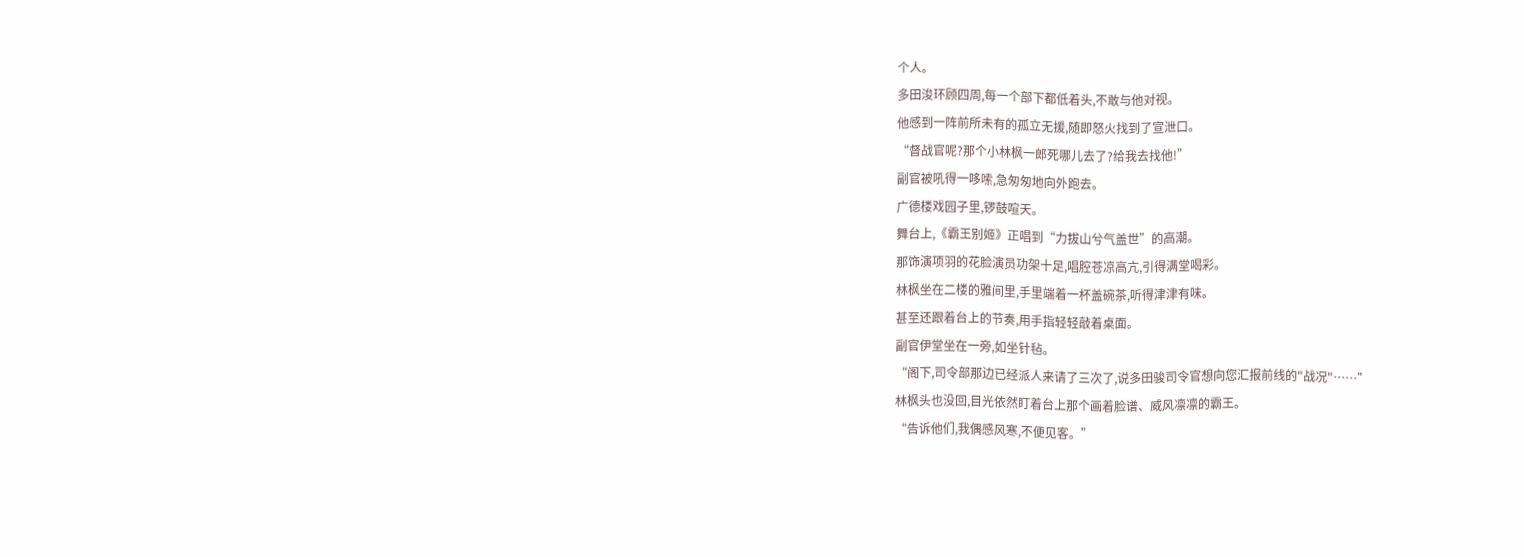个人。
多田浚环顾四周,每一个部下都低着头,不敢与他对视。
他感到一阵前所未有的孤立无援,随即怒火找到了宣泄口。
“督战官呢?那个小林枫一郎死哪儿去了?给我去找他!”
副官被吼得一哆嗦,急匆匆地向外跑去。
广德楼戏园子里,锣鼓喧天。
舞台上,《霸王别姬》正唱到“力拔山兮气盖世”的高潮。
那饰演项羽的花脸演员功架十足,唱腔苍凉高亢,引得满堂喝彩。
林枫坐在二楼的雅间里,手里端着一杯盖碗茶,听得津津有味。
甚至还跟着台上的节奏,用手指轻轻敲着桌面。
副官伊堂坐在一旁,如坐针毡。
“阁下,司令部那边已经派人来请了三次了,说多田骏司令官想向您汇报前线的"战况"……”
林枫头也没回,目光依然盯着台上那个画着脸谱、威风凛凛的霸王。
“告诉他们,我偶感风寒,不便见客。”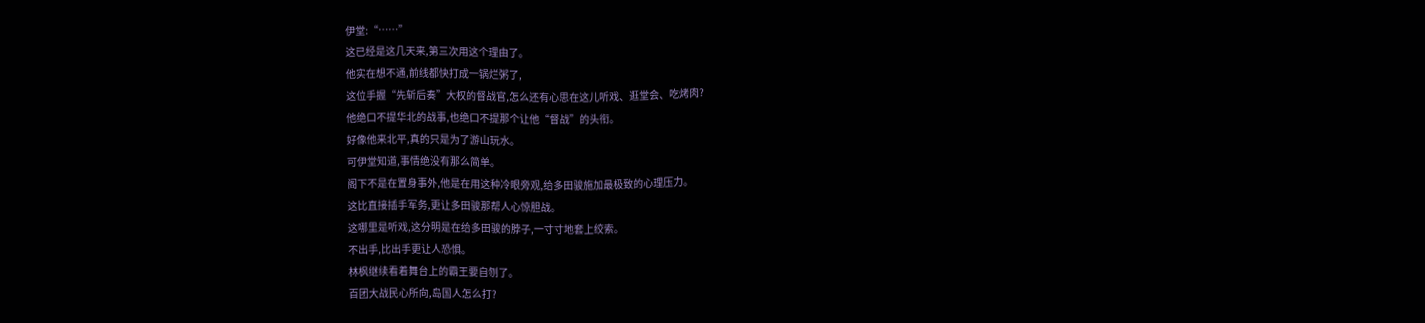伊堂:“……”
这已经是这几天来,第三次用这个理由了。
他实在想不通,前线都快打成一锅烂粥了,
这位手握“先斩后奏”大权的督战官,怎么还有心思在这儿听戏、逛堂会、吃烤肉?
他绝口不提华北的战事,也绝口不提那个让他“督战”的头衔。
好像他来北平,真的只是为了游山玩水。
可伊堂知道,事情绝没有那么简单。
阁下不是在置身事外,他是在用这种冷眼旁观,给多田骏施加最极致的心理压力。
这比直接插手军务,更让多田骏那帮人心惊胆战。
这哪里是听戏,这分明是在给多田骏的脖子,一寸寸地套上绞索。
不出手,比出手更让人恐惧。
林枫继续看着舞台上的霸王要自刎了。
百团大战民心所向,岛国人怎么打?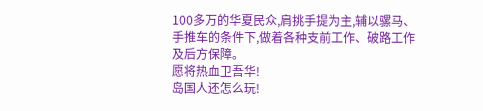100多万的华夏民众,肩挑手提为主,辅以骡马、手推车的条件下,做着各种支前工作、破路工作及后方保障。
愿将热血卫吾华!
岛国人还怎么玩!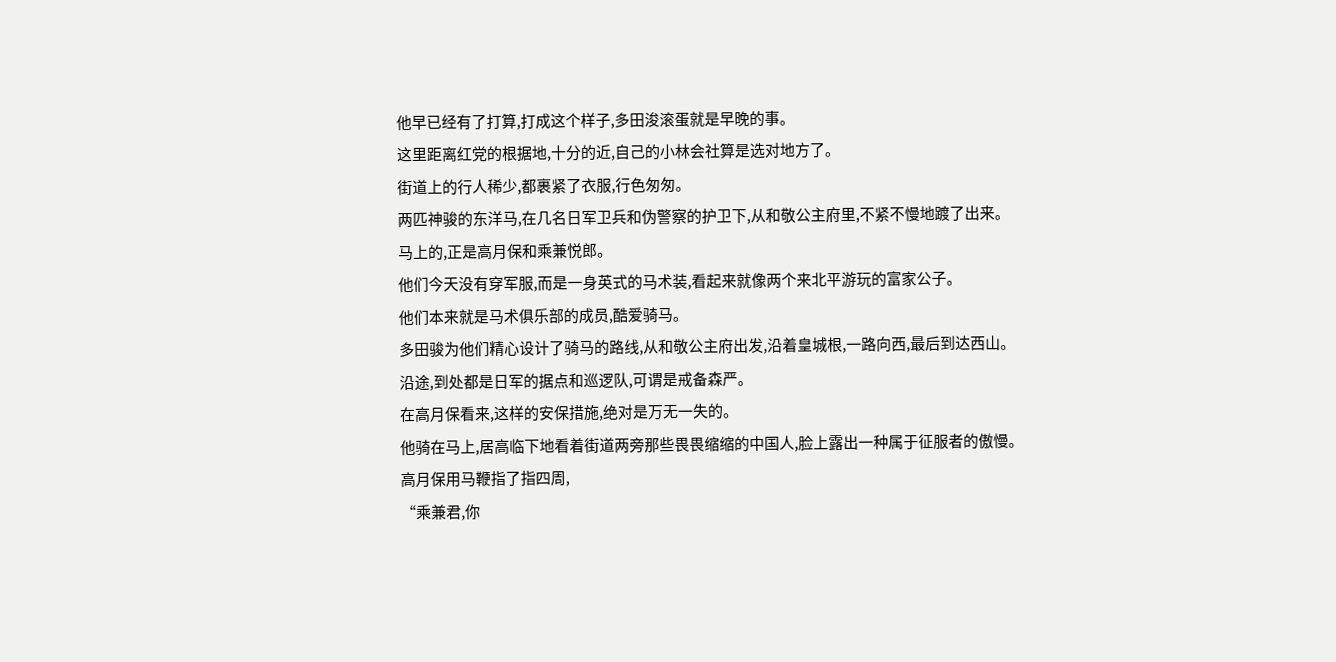他早已经有了打算,打成这个样子,多田浚滚蛋就是早晚的事。
这里距离红党的根据地,十分的近,自己的小林会社算是选对地方了。
街道上的行人稀少,都裹紧了衣服,行色匆匆。
两匹神骏的东洋马,在几名日军卫兵和伪警察的护卫下,从和敬公主府里,不紧不慢地踱了出来。
马上的,正是高月保和乘兼悦郎。
他们今天没有穿军服,而是一身英式的马术装,看起来就像两个来北平游玩的富家公子。
他们本来就是马术俱乐部的成员,酷爱骑马。
多田骏为他们精心设计了骑马的路线,从和敬公主府出发,沿着皇城根,一路向西,最后到达西山。
沿途,到处都是日军的据点和巡逻队,可谓是戒备森严。
在高月保看来,这样的安保措施,绝对是万无一失的。
他骑在马上,居高临下地看着街道两旁那些畏畏缩缩的中国人,脸上露出一种属于征服者的傲慢。
高月保用马鞭指了指四周,
“乘兼君,你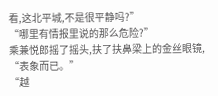看,这北平城,不是很平静吗?”
“哪里有情报里说的那么危险?”
乘兼悦郎摇了摇头,扶了扶鼻梁上的金丝眼镜,
“表象而已。”
“越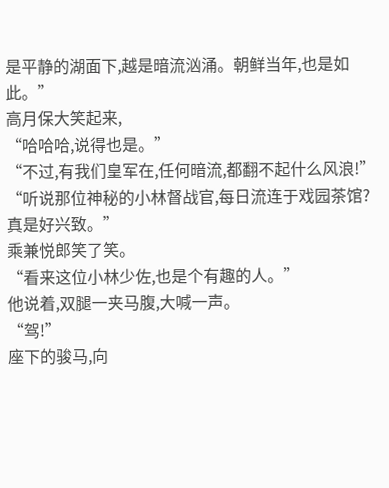是平静的湖面下,越是暗流汹涌。朝鲜当年,也是如此。”
高月保大笑起来,
“哈哈哈,说得也是。”
“不过,有我们皇军在,任何暗流,都翻不起什么风浪!”
“听说那位神秘的小林督战官,每日流连于戏园茶馆?真是好兴致。”
乘兼悦郎笑了笑。
“看来这位小林少佐,也是个有趣的人。”
他说着,双腿一夹马腹,大喊一声。
“驾!”
座下的骏马,向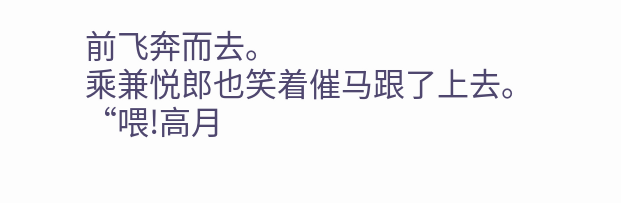前飞奔而去。
乘兼悦郎也笑着催马跟了上去。
“喂!高月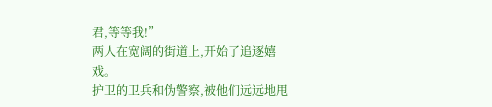君,等等我!”
两人在宽阔的街道上,开始了追逐嬉戏。
护卫的卫兵和伪警察,被他们远远地甩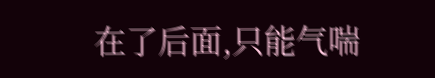在了后面,只能气喘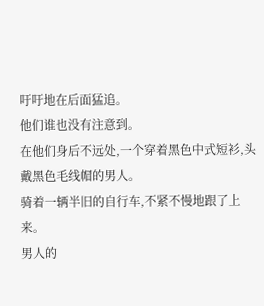吁吁地在后面猛追。
他们谁也没有注意到。
在他们身后不远处,一个穿着黑色中式短衫,头戴黑色毛线帽的男人。
骑着一辆半旧的自行车,不紧不慢地跟了上来。
男人的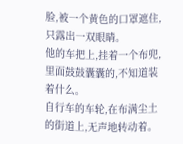脸,被一个黄色的口罩遮住,只露出一双眼睛。
他的车把上,挂着一个布兜,里面鼓鼓囊囊的,不知道装着什么。
自行车的车轮,在布满尘土的街道上,无声地转动着。